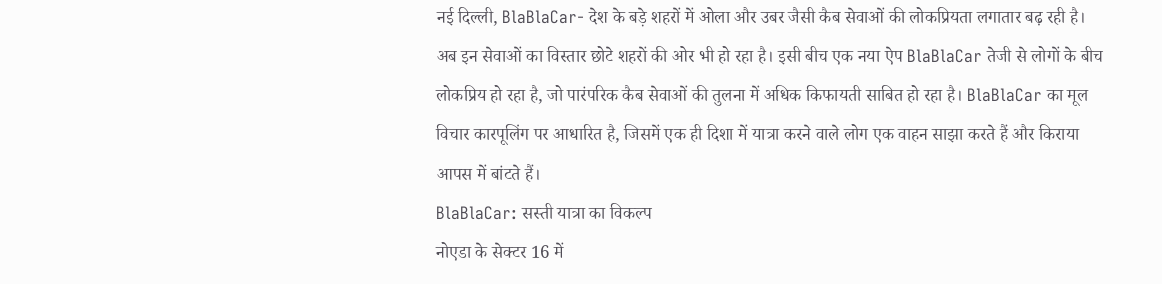नई दिल्ली, BlaBlaCar- देश के बड़े शहरों में ओला और उबर जैसी कैब सेवाओं की लोकप्रियता लगातार बढ़ रही है। अब इन सेवाओं का विस्तार छोटे शहरों की ओर भी हो रहा है। इसी बीच एक नया ऐप BlaBlaCar तेजी से लोगों के बीच लोकप्रिय हो रहा है, जो पारंपरिक कैब सेवाओं की तुलना में अधिक किफायती साबित हो रहा है। BlaBlaCar का मूल विचार कारपूलिंग पर आधारित है, जिसमें एक ही दिशा में यात्रा करने वाले लोग एक वाहन साझा करते हैं और किराया आपस में बांटते हैं।
BlaBlaCar: सस्ती यात्रा का विकल्प
नोएडा के सेक्टर 16 में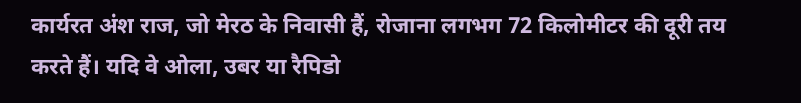कार्यरत अंश राज, जो मेरठ के निवासी हैं, रोजाना लगभग 72 किलोमीटर की दूरी तय करते हैं। यदि वे ओला, उबर या रैपिडो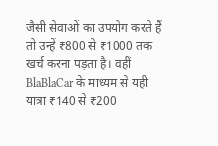जैसी सेवाओं का उपयोग करते हैं तो उन्हें ₹800 से ₹1000 तक खर्च करना पड़ता है। वहीं BlaBlaCar के माध्यम से यही यात्रा ₹140 से ₹200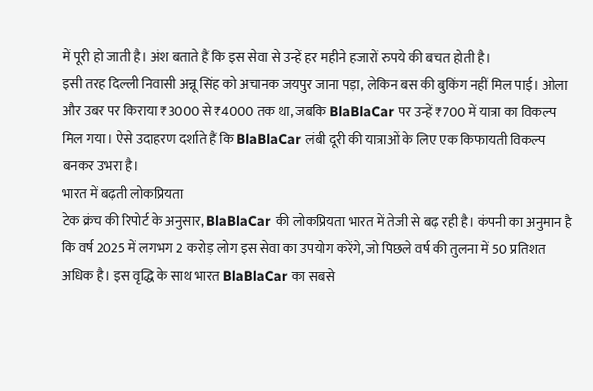में पूरी हो जाती है। अंश बताते हैं कि इस सेवा से उन्हें हर महीने हजारों रुपये की बचत होती है।
इसी तरह दिल्ली निवासी अन्नू सिंह को अचानक जयपुर जाना पड़ा, लेकिन बस की बुकिंग नहीं मिल पाई। ओला और उबर पर किराया ₹3000 से ₹4000 तक था, जबकि BlaBlaCar पर उन्हें ₹700 में यात्रा का विकल्प मिल गया। ऐसे उदाहरण दर्शाते हैं कि BlaBlaCar लंबी दूरी की यात्राओं के लिए एक किफायती विकल्प बनकर उभरा है।
भारत में बढ़ती लोकप्रियता
टेक क्रंच की रिपोर्ट के अनुसार, BlaBlaCar की लोकप्रियता भारत में तेजी से बढ़ रही है। कंपनी का अनुमान है कि वर्ष 2025 में लगभग 2 करोड़ लोग इस सेवा का उपयोग करेंगे, जो पिछले वर्ष की तुलना में 50 प्रतिशत अधिक है। इस वृद्धि के साथ भारत BlaBlaCar का सबसे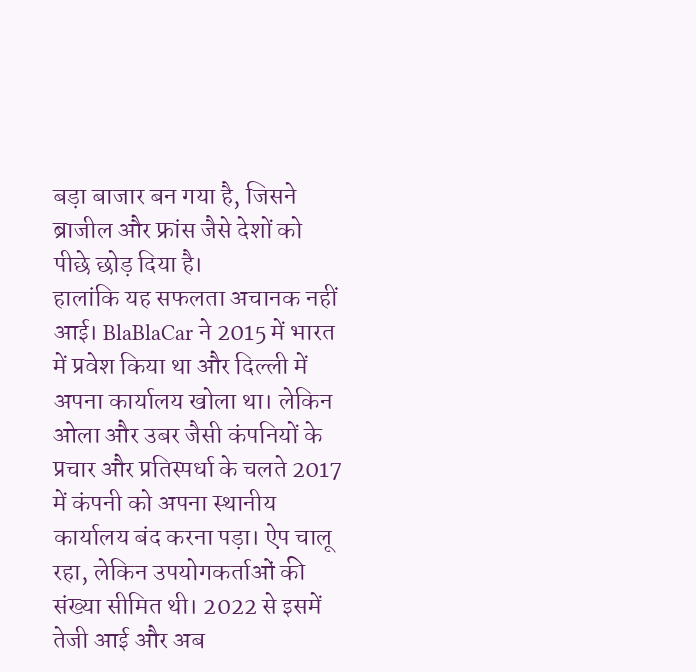बड़ा बाजार बन गया है, जिसने ब्राजील और फ्रांस जैसे देशों को पीछे छोड़ दिया है।
हालांकि यह सफलता अचानक नहीं आई। BlaBlaCar ने 2015 में भारत में प्रवेश किया था और दिल्ली में अपना कार्यालय खोला था। लेकिन ओला और उबर जैसी कंपनियों के प्रचार और प्रतिस्पर्धा के चलते 2017 में कंपनी को अपना स्थानीय कार्यालय बंद करना पड़ा। ऐप चालू रहा, लेकिन उपयोगकर्ताओं की संख्या सीमित थी। 2022 से इसमें तेजी आई और अब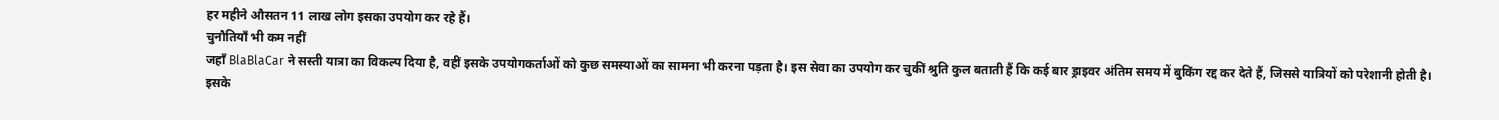हर महीने औसतन 11 लाख लोग इसका उपयोग कर रहे हैं।
चुनौतियाँ भी कम नहीं
जहाँ BlaBlaCar ने सस्ती यात्रा का विकल्प दिया है, वहीं इसके उपयोगकर्ताओं को कुछ समस्याओं का सामना भी करना पड़ता है। इस सेवा का उपयोग कर चुकीं श्रुति कुल बताती हैं कि कई बार ड्राइवर अंतिम समय में बुकिंग रद्द कर देते हैं, जिससे यात्रियों को परेशानी होती है। इसके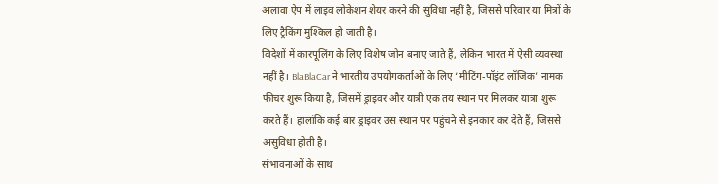अलावा ऐप में लाइव लोकेशन शेयर करने की सुविधा नहीं है, जिससे परिवार या मित्रों के लिए ट्रैकिंग मुश्किल हो जाती है।
विदेशों में कारपूलिंग के लिए विशेष जोन बनाए जाते हैं, लेकिन भारत में ऐसी व्यवस्था नहीं है। BlaBlaCar ने भारतीय उपयोगकर्ताओं के लिए ‘मीटिंग-पॉइंट लॉजिक’ नामक फीचर शुरू किया है, जिसमें ड्राइवर और यात्री एक तय स्थान पर मिलकर यात्रा शुरू करते हैं। हालांकि कई बार ड्राइवर उस स्थान पर पहुंचने से इनकार कर देते हैं, जिससे असुविधा होती है।
संभावनाओं के साथ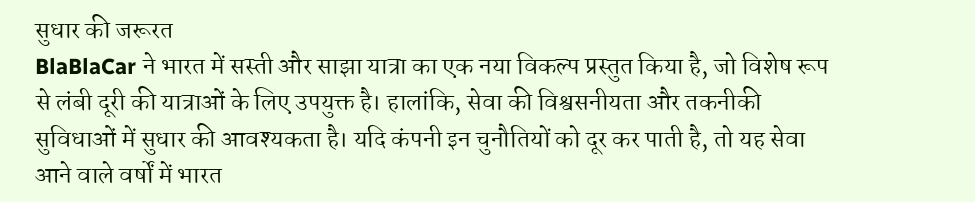सुधार की जरूरत
BlaBlaCar ने भारत में सस्ती और साझा यात्रा का एक नया विकल्प प्रस्तुत किया है, जो विशेष रूप से लंबी दूरी की यात्राओं के लिए उपयुक्त है। हालांकि, सेवा की विश्वसनीयता और तकनीकी सुविधाओं में सुधार की आवश्यकता है। यदि कंपनी इन चुनौतियों को दूर कर पाती है, तो यह सेवा आने वाले वर्षों में भारत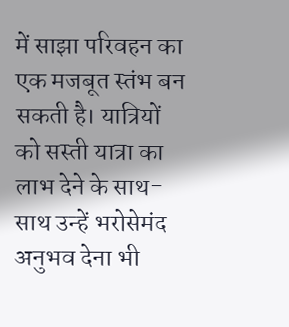में साझा परिवहन का एक मजबूत स्तंभ बन सकती है। यात्रियों को सस्ती यात्रा का लाभ देने के साथ-साथ उन्हें भरोसेमंद अनुभव देना भी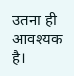उतना ही आवश्यक है।